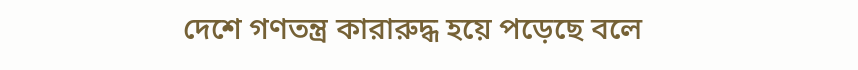দেশে গণতন্ত্র কারারুদ্ধ হয়ে পড়েছে বলে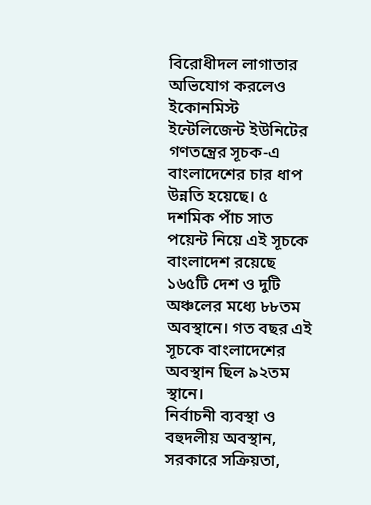বিরোধীদল লাগাতার অভিযোগ করলেও ইকোনমিস্ট ইন্টেলিজেন্ট ইউনিটের গণতন্ত্রের সূচক-এ বাংলাদেশের চার ধাপ উন্নতি হয়েছে। ৫ দশমিক পাঁচ সাত পয়েন্ট নিয়ে এই সূচকে বাংলাদেশ রয়েছে ১৬৫টি দেশ ও দুটি অঞ্চলের মধ্যে ৮৮তম অবস্থানে। গত বছর এই সূচকে বাংলাদেশের অবস্থান ছিল ৯২তম স্থানে।
নির্বাচনী ব্যবস্থা ও বহুদলীয় অবস্থান, সরকারে সক্রিয়তা,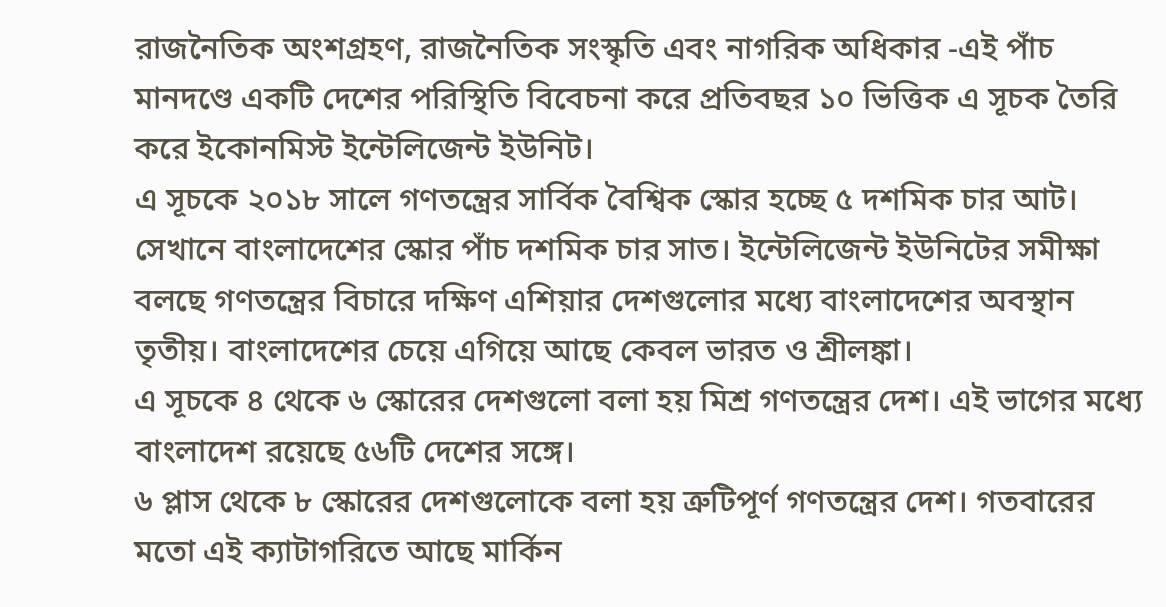রাজনৈতিক অংশগ্রহণ, রাজনৈতিক সংস্কৃতি এবং নাগরিক অধিকার -এই পাঁচ মানদণ্ডে একটি দেশের পরিস্থিতি বিবেচনা করে প্রতিবছর ১০ ভিত্তিক এ সূচক তৈরি করে ইকোনমিস্ট ইন্টেলিজেন্ট ইউনিট।
এ সূচকে ২০১৮ সালে গণতন্ত্রের সার্বিক বৈশ্বিক স্কোর হচ্ছে ৫ দশমিক চার আট। সেখানে বাংলাদেশের স্কোর পাঁচ দশমিক চার সাত। ইন্টেলিজেন্ট ইউনিটের সমীক্ষা বলছে গণতন্ত্রের বিচারে দক্ষিণ এশিয়ার দেশগুলোর মধ্যে বাংলাদেশের অবস্থান তৃতীয়। বাংলাদেশের চেয়ে এগিয়ে আছে কেবল ভারত ও শ্রীলঙ্কা।
এ সূচকে ৪ থেকে ৬ স্কোরের দেশগুলো বলা হয় মিশ্র গণতন্ত্রের দেশ। এই ভাগের মধ্যে বাংলাদেশ রয়েছে ৫৬টি দেশের সঙ্গে।
৬ প্লাস থেকে ৮ স্কোরের দেশগুলোকে বলা হয় ত্রুটিপূর্ণ গণতন্ত্রের দেশ। গতবারের মতো এই ক্যাটাগরিতে আছে মার্কিন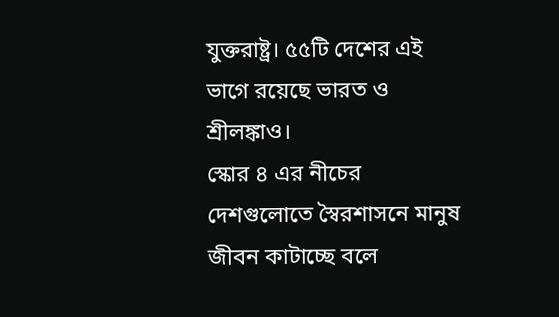যুক্তরাষ্ট্র। ৫৫টি দেশের এই ভাগে রয়েছে ভারত ও শ্রীলঙ্কাও।
স্কোর ৪ এর নীচের দেশগুলোতে স্বৈরশাসনে মানুষ জীবন কাটাচ্ছে বলে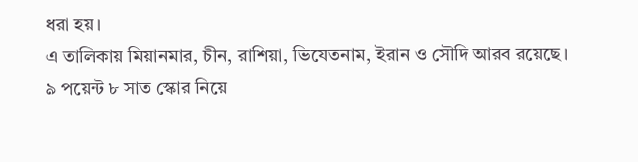ধরা হয়।
এ তালিকায় মিয়ানমার, চীন, রাশিয়া, ভিযেতনাম, ইরান ও সৌদি আরব রয়েছে।
৯ পয়েন্ট ৮ সাত স্কোর নিয়ে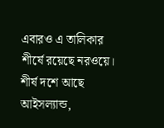এবারও এ তালিকার শীর্ষে রয়েছে নরওয়ে।
শীর্ষ দশে আছে আইসল্যান্ড,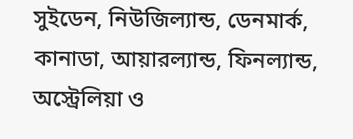সুইডেন, নিউজিল্যান্ড, ডেনমার্ক, কানাডা, আয়ারল্যান্ড, ফিনল্যান্ড, অস্ট্রেলিয়া ও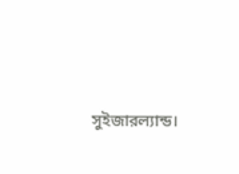সুইজারল্যান্ড।